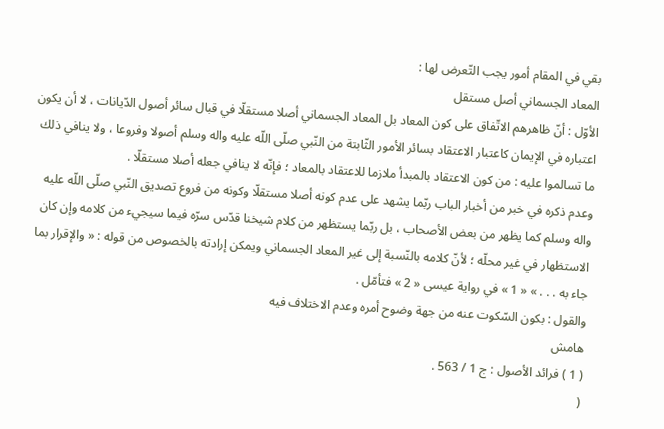بقي في المقام أمور يجب التّعرض لها :
المعاد الجسماني أصل مستقل
الأوّل : أنّ ظاهرهم الاتّفاق على كون المعاد بل المعاد الجسماني أصلا مستقلّا في قبال سائر أصول الدّيانات ، لا أن يكون اعتباره في الإيمان كاعتبار الاعتقاد بسائر الأمور الثّابتة من النّبي صلّى اللّه عليه واله وسلم أصولا وفروعا ، ولا ينافي ذلك ما تسالموا عليه : من كون الاعتقاد بالمبدأ ملازما للاعتقاد بالمعاد ؛ فإنّه لا ينافي جعله أصلا مستقلّا .
وعدم ذكره في خبر من أخبار الباب ربّما يشهد على عدم كونه أصلا مستقلّا وكونه من فروع تصديق النّبي صلّى اللّه عليه واله وسلم كما يظهر من بعض الأصحاب ، بل ربّما يستظهر من كلام شيخنا قدّس سرّه فيما سيجيء من كلامه وإن كان الاستظهار في غير محلّه ؛ لأنّ كلامه بالنّسبة إلى غير المعاد الجسماني ويمكن إرادته بالخصوص من قوله : « والإقرار بما جاء به . . . » « 1 » في رواية عيسى « 2 » فتأمّل .
والقول : بكون السّكوت عنه من جهة وضوح أمره وعدم الاختلاف فيه
هامش
( 1 ) فرائد الأصول : ج 1 / 563 .
(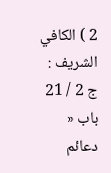2 ) الكافي الشريف : ج 2 / 21 باب « دعائم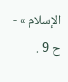الإسلام » - ح 9 .